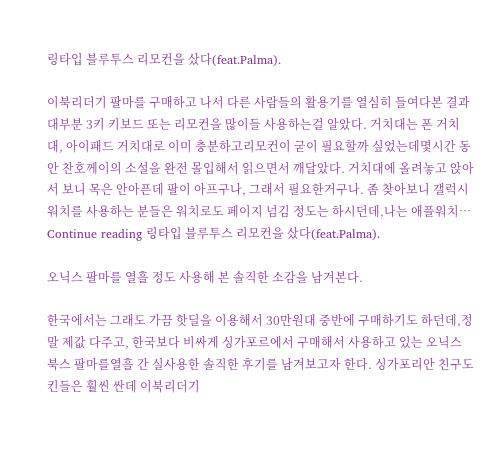링타입 블루투스 리모컨을 샀다(feat.Palma).

이북리더기 팔마를 구매하고 나서 다른 사람들의 활용기를 열심히 들여다본 결과대부분 3키 키보드 또는 리모컨을 많이들 사용하는걸 알았다. 거치대는 폰 거치대, 아이패드 거치대로 이미 충분하고리모컨이 굳이 필요할까 싶었는데몇시간 동안 찬호께이의 소설을 완전 몰입해서 읽으면서 깨달았다. 거치대에 올려놓고 앉아서 보니 목은 안아픈데 팔이 아프구나, 그래서 필요한거구나. 좀 찾아보니 갤럭시워치를 사용하는 분들은 워치로도 페이지 넘김 정도는 하시던데,나는 애플워치… Continue reading 링타입 블루투스 리모컨을 샀다(feat.Palma).

오닉스 팔마를 열흘 정도 사용해 본 솔직한 소감을 남겨본다.

한국에서는 그래도 가끔 핫딜을 이용해서 30만원대 중반에 구매하기도 하던데,정말 제값 다주고, 한국보다 비싸게 싱가포르에서 구매해서 사용하고 있는 오닉스 북스 팔마를열흘 간 실사용한 솔직한 후기를 남겨보고자 한다. 싱가포리안 친구도 킨들은 훨씬 싼데 이북리더기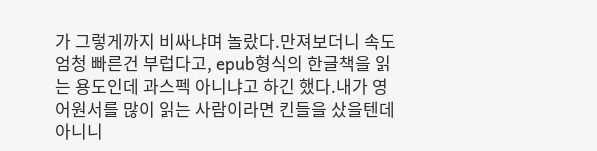가 그렇게까지 비싸냐며 놀랐다.만져보더니 속도 엄청 빠른건 부럽다고, epub형식의 한글책을 읽는 용도인데 과스펙 아니냐고 하긴 했다.내가 영어원서를 많이 읽는 사람이라면 킨들을 샀을텐데 아니니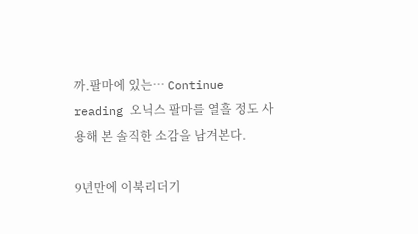까.팔마에 있는… Continue reading 오닉스 팔마를 열흘 정도 사용해 본 솔직한 소감을 남겨본다.

9년만에 이북리더기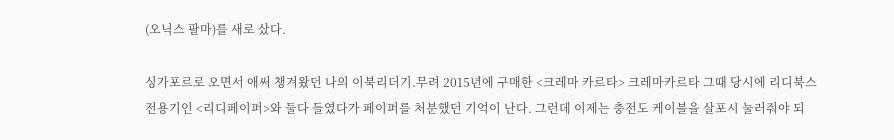(오닉스 팔마)를 새로 샀다.

싱가포르로 오면서 애써 챙겨왔던 나의 이북리더기.무려 2015년에 구매한 <크레마 카르타> 크레마카르타 그때 당시에 리디북스 전용기인 <리디페이퍼>와 둘다 들였다가 페이퍼를 처분했던 기억이 난다. 그런데 이제는 충전도 케이블을 살포시 눌러줘야 되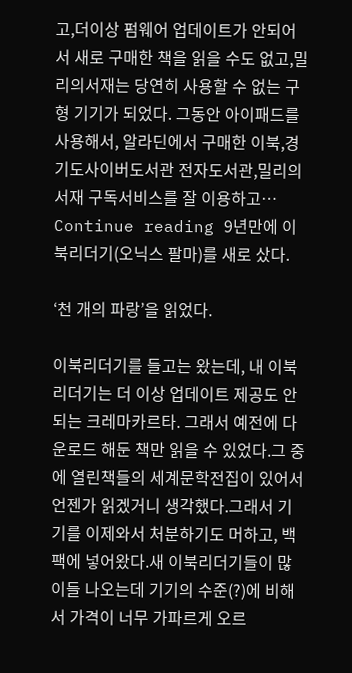고,더이상 펌웨어 업데이트가 안되어서 새로 구매한 책을 읽을 수도 없고,밀리의서재는 당연히 사용할 수 없는 구형 기기가 되었다. 그동안 아이패드를 사용해서, 알라딘에서 구매한 이북,경기도사이버도서관 전자도서관,밀리의서재 구독서비스를 잘 이용하고… Continue reading 9년만에 이북리더기(오닉스 팔마)를 새로 샀다.

‘천 개의 파랑’을 읽었다.

이북리더기를 들고는 왔는데, 내 이북리더기는 더 이상 업데이트 제공도 안되는 크레마카르타. 그래서 예전에 다운로드 해둔 책만 읽을 수 있었다.그 중에 열린책들의 세계문학전집이 있어서 언젠가 읽겠거니 생각했다.그래서 기기를 이제와서 처분하기도 머하고, 백팩에 넣어왔다.새 이북리더기들이 많이들 나오는데 기기의 수준(?)에 비해서 가격이 너무 가파르게 오르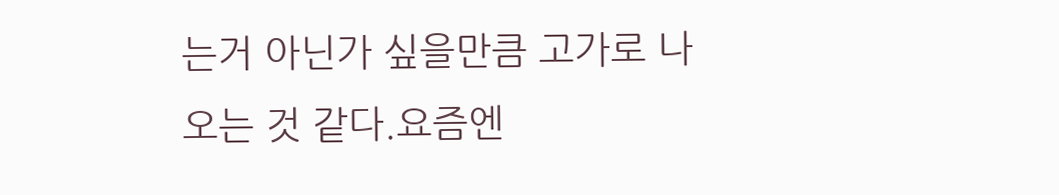는거 아닌가 싶을만큼 고가로 나오는 것 같다.요즘엔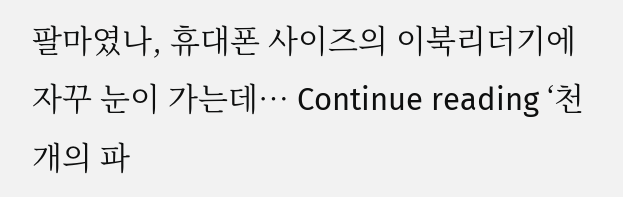팔마였나, 휴대폰 사이즈의 이북리더기에 자꾸 눈이 가는데… Continue reading ‘천 개의 파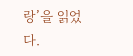랑’을 읽었다.